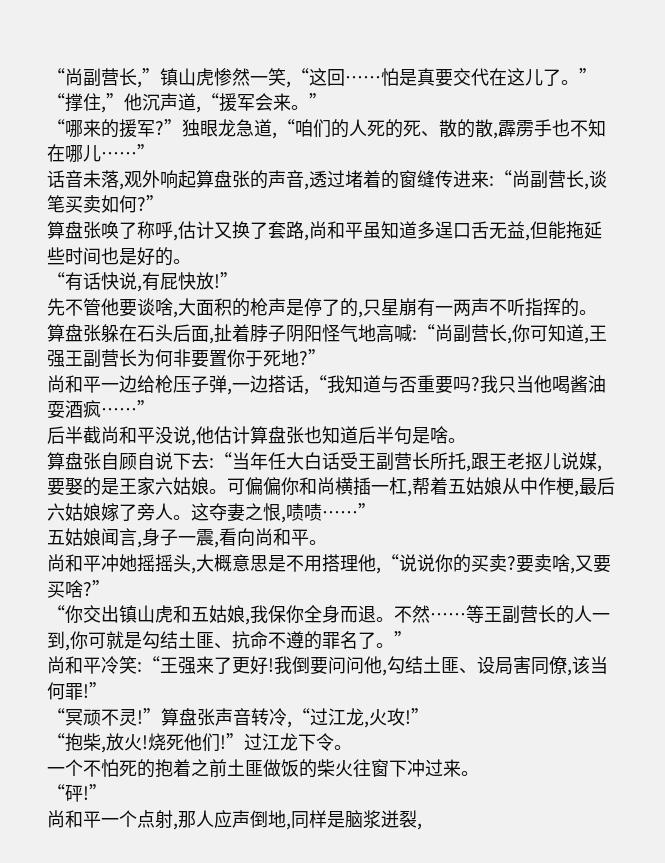“尚副营长,”镇山虎惨然一笑,“这回……怕是真要交代在这儿了。”
“撑住,”他沉声道,“援军会来。”
“哪来的援军?”独眼龙急道,“咱们的人死的死、散的散,霹雳手也不知在哪儿……”
话音未落,观外响起算盘张的声音,透过堵着的窗缝传进来:“尚副营长,谈笔买卖如何?”
算盘张唤了称呼,估计又换了套路,尚和平虽知道多逞口舌无益,但能拖延些时间也是好的。
“有话快说,有屁快放!”
先不管他要谈啥,大面积的枪声是停了的,只星崩有一两声不听指挥的。
算盘张躲在石头后面,扯着脖子阴阳怪气地高喊:“尚副营长,你可知道,王强王副营长为何非要置你于死地?”
尚和平一边给枪压子弹,一边搭话,“我知道与否重要吗?我只当他喝酱油耍酒疯……”
后半截尚和平没说,他估计算盘张也知道后半句是啥。
算盘张自顾自说下去:“当年任大白话受王副营长所托,跟王老抠儿说媒,要娶的是王家六姑娘。可偏偏你和尚横插一杠,帮着五姑娘从中作梗,最后六姑娘嫁了旁人。这夺妻之恨,啧啧……”
五姑娘闻言,身子一震,看向尚和平。
尚和平冲她摇摇头,大概意思是不用搭理他,“说说你的买卖?要卖啥,又要买啥?”
“你交出镇山虎和五姑娘,我保你全身而退。不然……等王副营长的人一到,你可就是勾结土匪、抗命不遵的罪名了。”
尚和平冷笑:“王强来了更好!我倒要问问他,勾结土匪、设局害同僚,该当何罪!”
“冥顽不灵!”算盘张声音转冷,“过江龙,火攻!”
“抱柴,放火!烧死他们!”过江龙下令。
一个不怕死的抱着之前土匪做饭的柴火往窗下冲过来。
“砰!”
尚和平一个点射,那人应声倒地,同样是脑浆迸裂,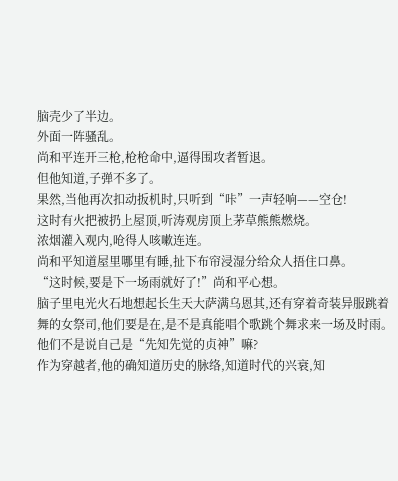脑壳少了半边。
外面一阵骚乱。
尚和平连开三枪,枪枪命中,逼得围攻者暂退。
但他知道,子弹不多了。
果然,当他再次扣动扳机时,只听到“咔”一声轻响——空仓!
这时有火把被扔上屋顶,听涛观房顶上茅草熊熊燃烧。
浓烟灌入观内,呛得人咳嗽连连。
尚和平知道屋里哪里有睡,扯下布帘浸湿分给众人捂住口鼻。
“这时候,要是下一场雨就好了!”尚和平心想。
脑子里电光火石地想起长生天大萨满乌恩其,还有穿着奇装异服跳着舞的女祭司,他们要是在,是不是真能唱个歌跳个舞求来一场及时雨。
他们不是说自己是“先知先觉的贞神”嘛?
作为穿越者,他的确知道历史的脉络,知道时代的兴衰,知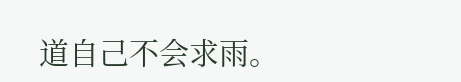道自己不会求雨。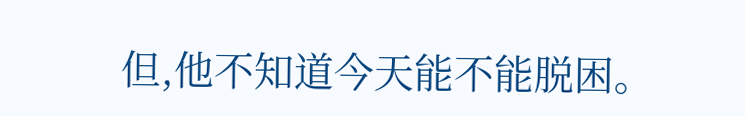但,他不知道今天能不能脱困。